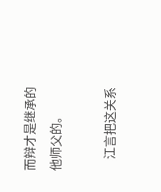而辩才是继承的他师父的。

    江言把这关系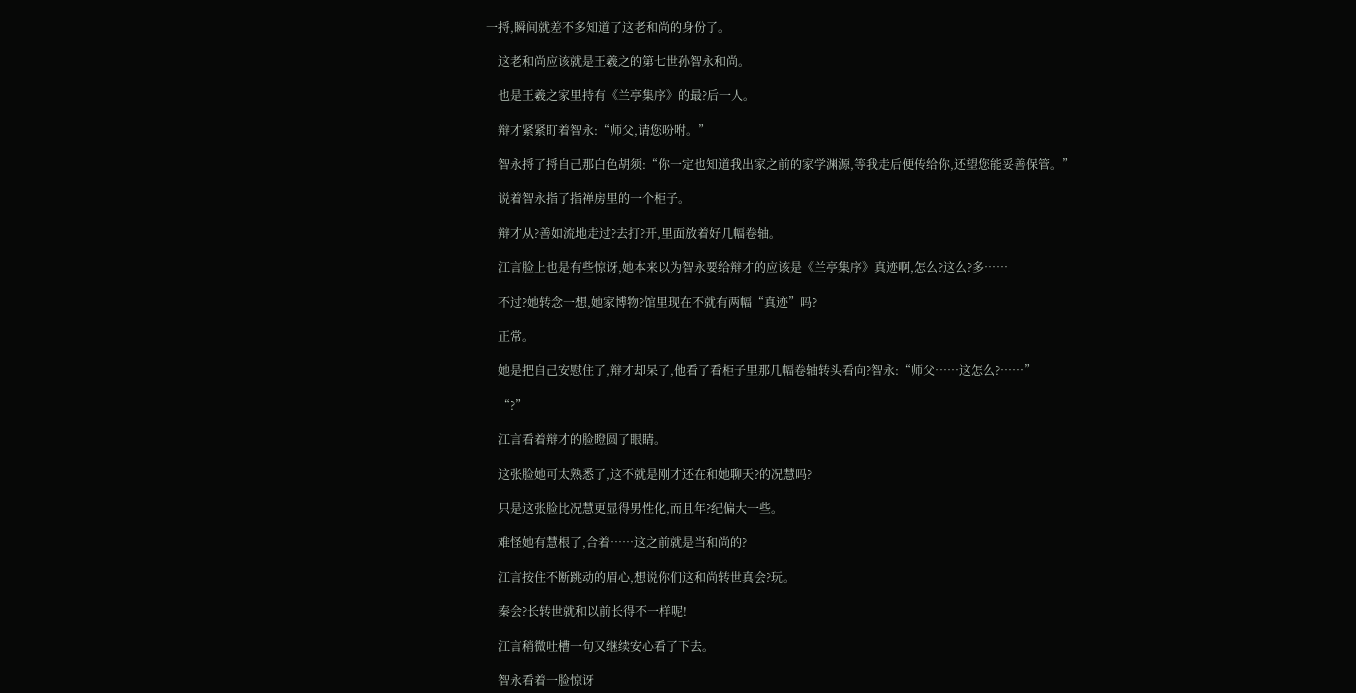一捋,瞬间就差不多知道了这老和尚的身份了。

    这老和尚应该就是王羲之的第七世孙智永和尚。

    也是王羲之家里持有《兰亭集序》的最?后一人。

    辩才紧紧盯着智永:“师父,请您吩咐。”

    智永捋了捋自己那白色胡须:“你一定也知道我出家之前的家学渊源,等我走后便传给你,还望您能妥善保管。”

    说着智永指了指禅房里的一个柜子。

    辩才从?善如流地走过?去打?开,里面放着好几幅卷轴。

    江言脸上也是有些惊讶,她本来以为智永要给辩才的应该是《兰亭集序》真迹啊,怎么?这么?多……

    不过?她转念一想,她家博物?馆里现在不就有两幅“真迹”吗?

    正常。

    她是把自己安慰住了,辩才却呆了,他看了看柜子里那几幅卷轴转头看向?智永:“师父……这怎么?……”

    “?”

    江言看着辩才的脸瞪圆了眼睛。

    这张脸她可太熟悉了,这不就是刚才还在和她聊天?的况慧吗?

    只是这张脸比况慧更显得男性化,而且年?纪偏大一些。

    难怪她有慧根了,合着……这之前就是当和尚的?

    江言按住不断跳动的眉心,想说你们这和尚转世真会?玩。

    秦会?长转世就和以前长得不一样呢!

    江言稍微吐槽一句又继续安心看了下去。

    智永看着一脸惊讶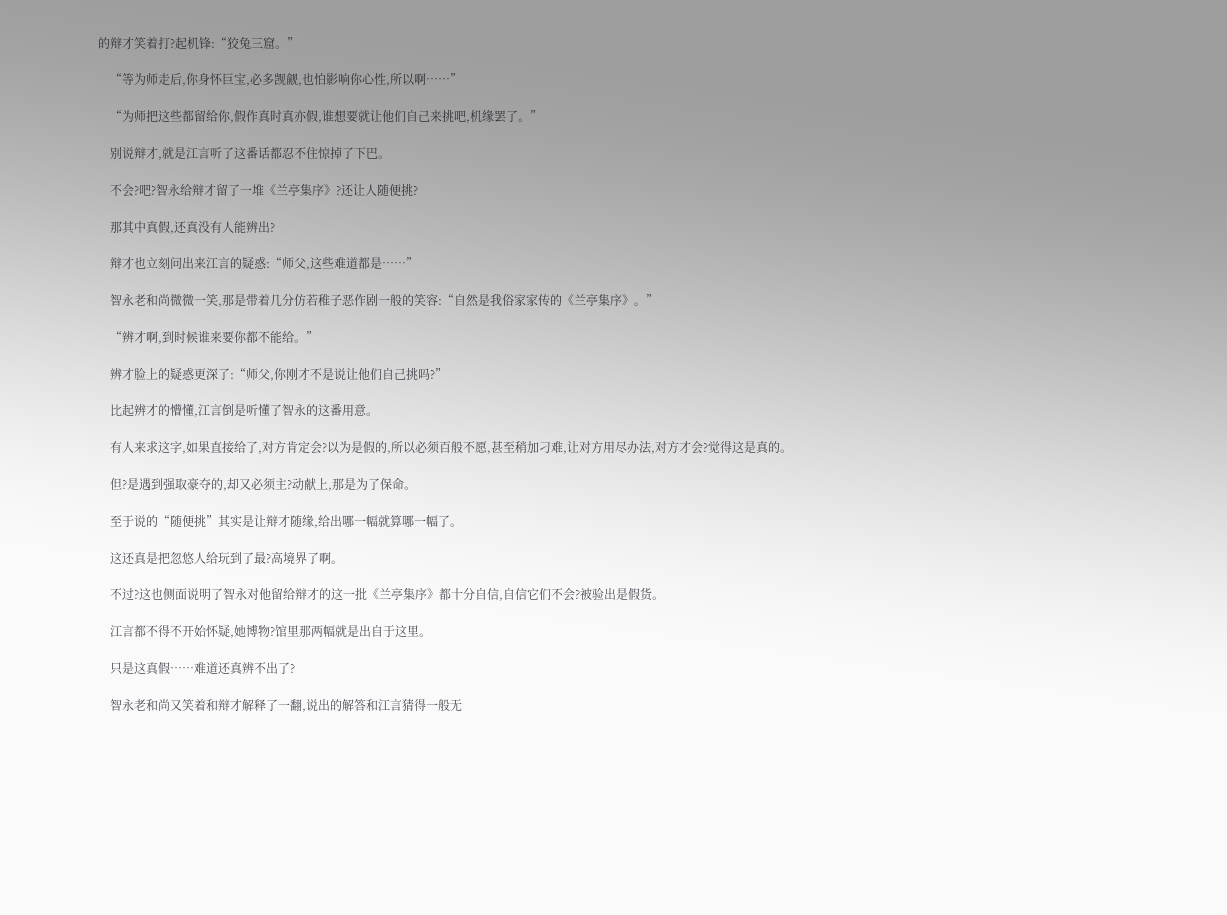的辩才笑着打?起机锋:“狡兔三窟。”

    “等为师走后,你身怀巨宝,必多觊觎,也怕影响你心性,所以啊……”

    “为师把这些都留给你,假作真时真亦假,谁想要就让他们自己来挑吧,机缘罢了。”

    别说辩才,就是江言听了这番话都忍不住惊掉了下巴。

    不会?吧?智永给辩才留了一堆《兰亭集序》?还让人随便挑?

    那其中真假,还真没有人能辨出?

    辩才也立刻问出来江言的疑惑:“师父,这些难道都是……”

    智永老和尚微微一笑,那是带着几分仿若稚子恶作剧一般的笑容:“自然是我俗家家传的《兰亭集序》。”

    “辨才啊,到时候谁来要你都不能给。”

    辨才脸上的疑惑更深了:“师父,你刚才不是说让他们自己挑吗?”

    比起辨才的懵懂,江言倒是听懂了智永的这番用意。

    有人来求这字,如果直接给了,对方肯定会?以为是假的,所以必须百般不愿,甚至稍加刁难,让对方用尽办法,对方才会?觉得这是真的。

    但?是遇到强取豪夺的,却又必须主?动献上,那是为了保命。

    至于说的“随便挑”其实是让辩才随缘,给出哪一幅就算哪一幅了。

    这还真是把忽悠人给玩到了最?高境界了啊。

    不过?这也侧面说明了智永对他留给辩才的这一批《兰亭集序》都十分自信,自信它们不会?被验出是假货。

    江言都不得不开始怀疑,她博物?馆里那两幅就是出自于这里。

    只是这真假……难道还真辨不出了?

    智永老和尚又笑着和辩才解释了一翻,说出的解答和江言猜得一般无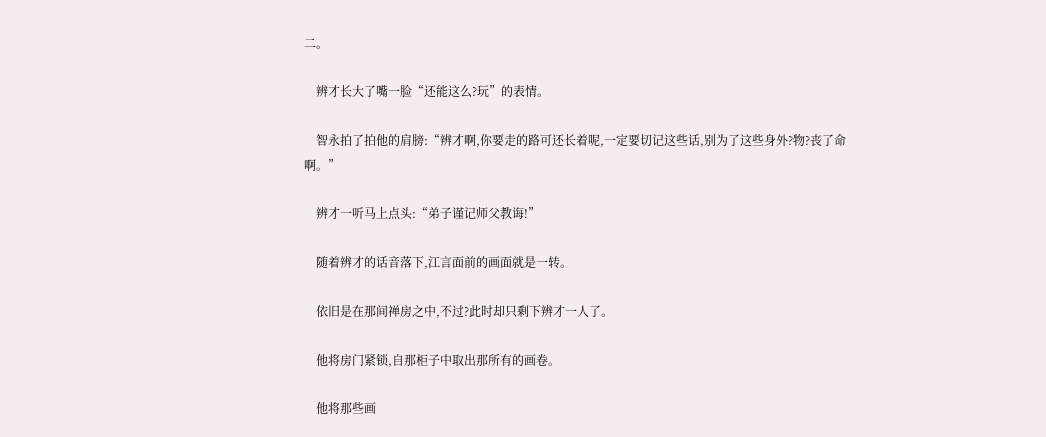二。

    辨才长大了嘴一脸“还能这么?玩”的表情。

    智永拍了拍他的肩膀:“辨才啊,你要走的路可还长着呢,一定要切记这些话,别为了这些身外?物?丧了命啊。”

    辨才一听马上点头:“弟子谨记师父教诲!”

    随着辨才的话音落下,江言面前的画面就是一转。

    依旧是在那间禅房之中,不过?此时却只剩下辨才一人了。

    他将房门紧锁,自那柜子中取出那所有的画卷。

    他将那些画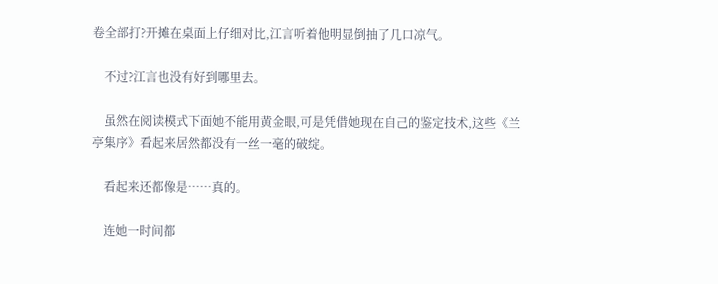卷全部打?开摊在桌面上仔细对比,江言听着他明显倒抽了几口凉气。

    不过?江言也没有好到哪里去。

    虽然在阅读模式下面她不能用黄金眼,可是凭借她现在自己的鉴定技术,这些《兰亭集序》看起来居然都没有一丝一毫的破绽。

    看起来还都像是……真的。

    连她一时间都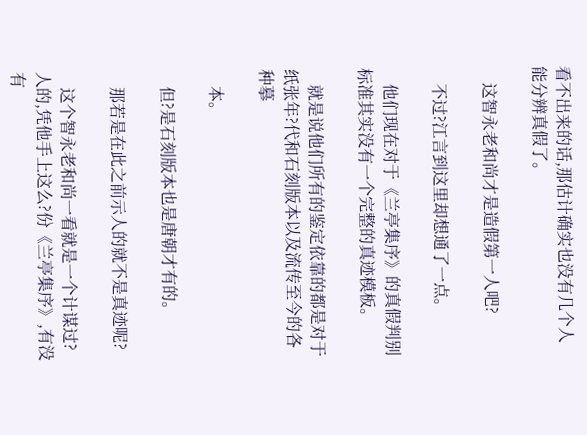看不出来的话,那估计确实也没有几个人能分辨真假了。

    这智永老和尚才是造假第一人吧?

    不过?江言到这里却想通了一点。

    他们现在对于《兰亭集序》的真假判别标准其实没有一个完整的真迹模板。

    就是说他们所有的鉴定依靠的都是对于纸张年?代和石刻版本以及流传至今的各种摹

    本。

    但?是石刻版本也是唐朝才有的。

    那若是在此之前示人的就不是真迹呢?

    这个智永老和尚一看就是一个计谋过?人的,凭他手上这么?份《兰亭集序》,有没有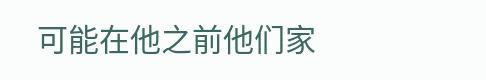可能在他之前他们家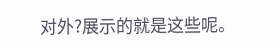对外?展示的就是这些呢。